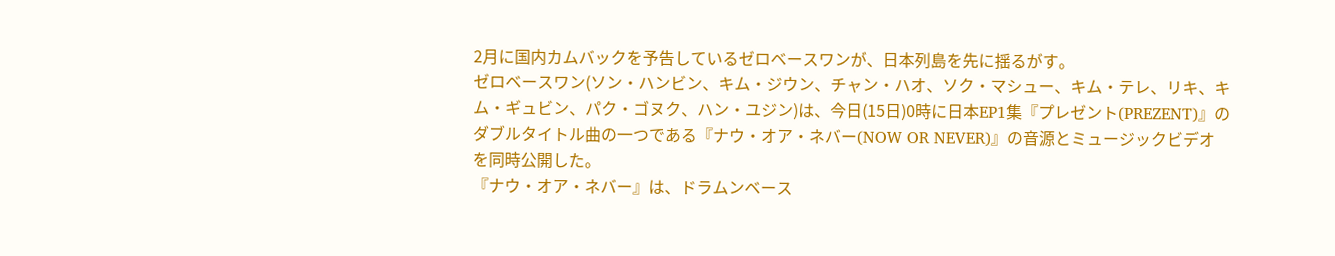2月に国内カムバックを予告しているゼロベースワンが、日本列島を先に揺るがす。
ゼロベースワン(ソン・ハンビン、キム・ジウン、チャン・ハオ、ソク・マシュー、キム・テレ、リキ、キム・ギュビン、パク・ゴヌク、ハン・ユジン)は、今日(15日)0時に日本EP1集『プレゼント(PREZENT)』のダブルタイトル曲の一つである『ナウ・オア・ネバー(NOW OR NEVER)』の音源とミュージックビデオを同時公開した。
『ナウ・オア・ネバー』は、ドラムンベース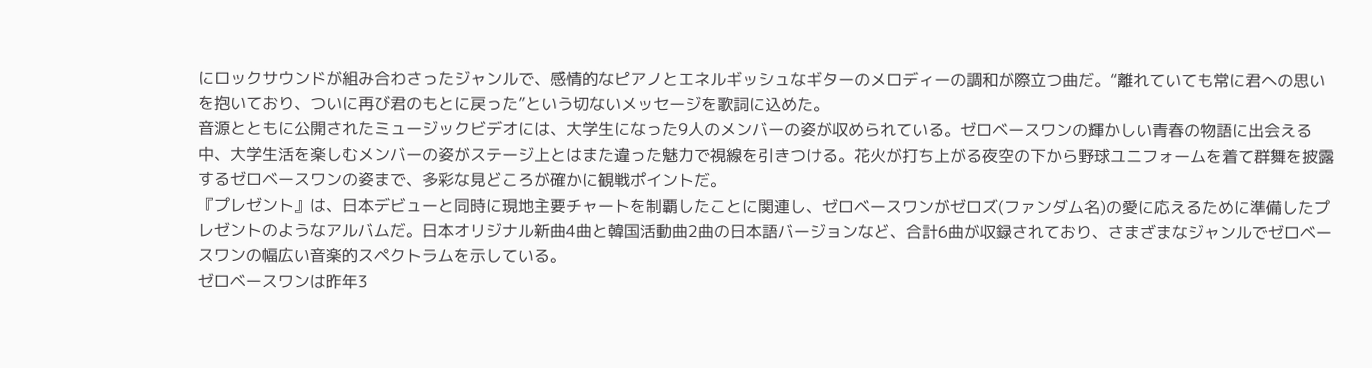にロックサウンドが組み合わさったジャンルで、感情的なピアノとエネルギッシュなギターのメロディーの調和が際立つ曲だ。“離れていても常に君への思いを抱いており、ついに再び君のもとに戻った”という切ないメッセージを歌詞に込めた。
音源とともに公開されたミュージックビデオには、大学生になった9人のメンバーの姿が収められている。ゼロベースワンの輝かしい青春の物語に出会える中、大学生活を楽しむメンバーの姿がステージ上とはまた違った魅力で視線を引きつける。花火が打ち上がる夜空の下から野球ユニフォームを着て群舞を披露するゼロベースワンの姿まで、多彩な見どころが確かに観戦ポイントだ。
『プレゼント』は、日本デビューと同時に現地主要チャートを制覇したことに関連し、ゼロベースワンがゼロズ(ファンダム名)の愛に応えるために準備したプレゼントのようなアルバムだ。日本オリジナル新曲4曲と韓国活動曲2曲の日本語バージョンなど、合計6曲が収録されており、さまざまなジャンルでゼロベースワンの幅広い音楽的スペクトラムを示している。
ゼロベースワンは昨年3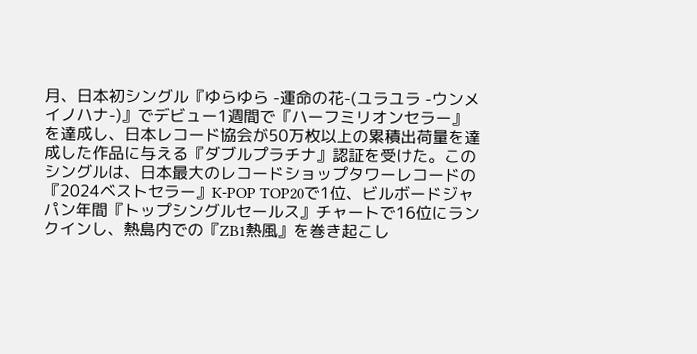月、日本初シングル『ゆらゆら -運命の花-(ユラユラ -ウンメイノハナ-)』でデビュー1週間で『ハーフミリオンセラー』を達成し、日本レコード協会が50万枚以上の累積出荷量を達成した作品に与える『ダブルプラチナ』認証を受けた。このシングルは、日本最大のレコードショップタワーレコードの『2024ベストセラー』K-POP TOP20で1位、ビルボードジャパン年間『トップシングルセールス』チャートで16位にランクインし、熱島内での『ZB1熱風』を巻き起こし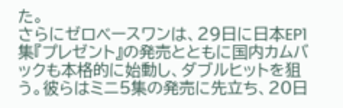た。
さらにゼロベースワンは、29日に日本EP1集『プレゼント』の発売とともに国内カムバックも本格的に始動し、ダブルヒットを狙う。彼らはミニ5集の発売に先立ち、20日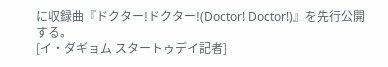に収録曲『ドクター!ドクター!(Doctor! Doctor!)』を先行公開する。
[イ・ダギョム スタートゥデイ記者]